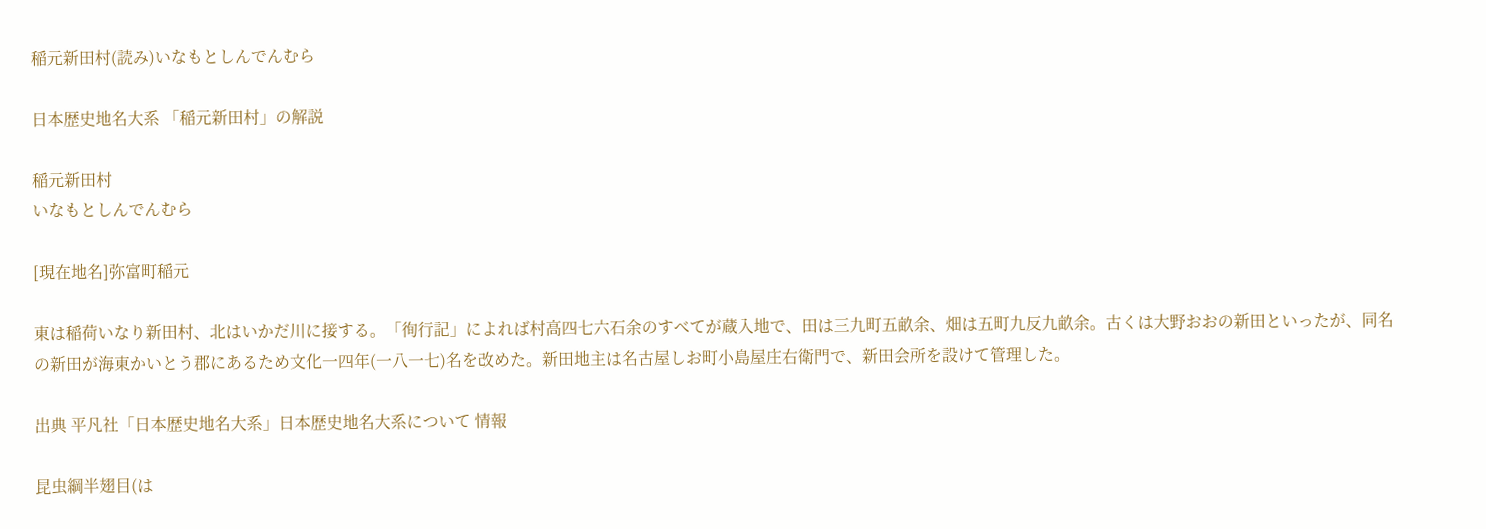稲元新田村(読み)いなもとしんでんむら

日本歴史地名大系 「稲元新田村」の解説

稲元新田村
いなもとしんでんむら

[現在地名]弥富町稲元

東は稲荷いなり新田村、北はいかだ川に接する。「徇行記」によれば村高四七六石余のすべてが蔵入地で、田は三九町五畝余、畑は五町九反九畝余。古くは大野おおの新田といったが、同名の新田が海東かいとう郡にあるため文化一四年(一八一七)名を改めた。新田地主は名古屋しお町小島屋庄右衛門で、新田会所を設けて管理した。

出典 平凡社「日本歴史地名大系」日本歴史地名大系について 情報

昆虫綱半翅目(は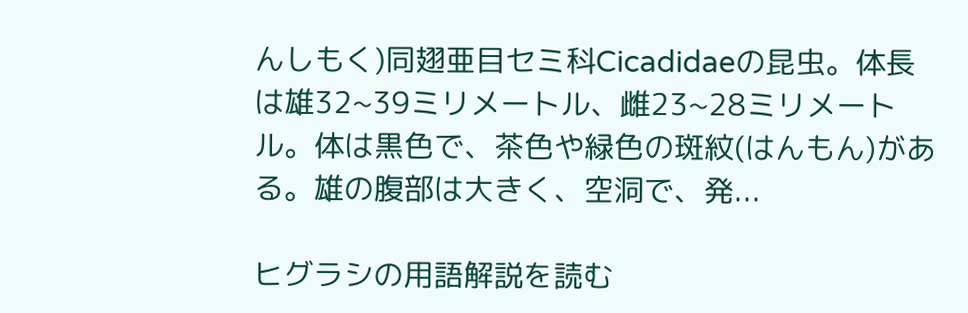んしもく)同翅亜目セミ科Cicadidaeの昆虫。体長は雄32~39ミリメートル、雌23~28ミリメートル。体は黒色で、茶色や緑色の斑紋(はんもん)がある。雄の腹部は大きく、空洞で、発...

ヒグラシの用語解説を読む